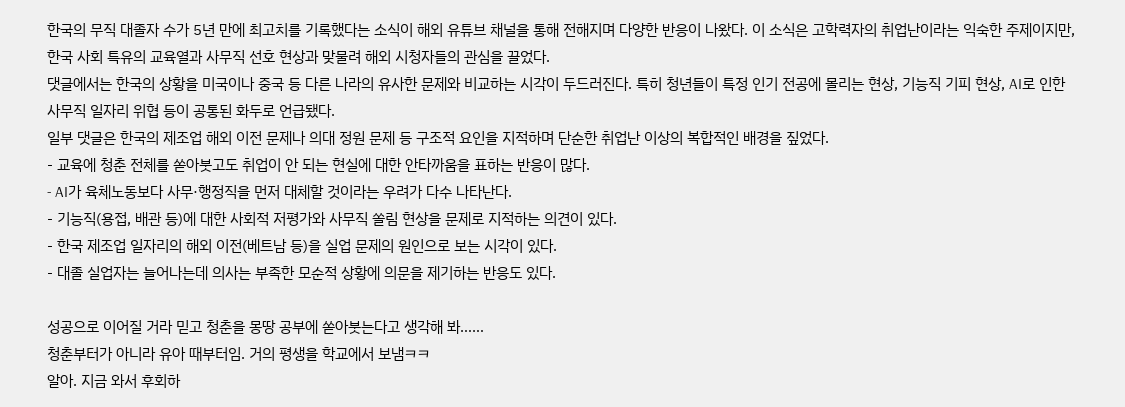한국의 무직 대졸자 수가 5년 만에 최고치를 기록했다는 소식이 해외 유튜브 채널을 통해 전해지며 다양한 반응이 나왔다. 이 소식은 고학력자의 취업난이라는 익숙한 주제이지만, 한국 사회 특유의 교육열과 사무직 선호 현상과 맞물려 해외 시청자들의 관심을 끌었다.
댓글에서는 한국의 상황을 미국이나 중국 등 다른 나라의 유사한 문제와 비교하는 시각이 두드러진다. 특히 청년들이 특정 인기 전공에 몰리는 현상, 기능직 기피 현상, AI로 인한 사무직 일자리 위협 등이 공통된 화두로 언급됐다.
일부 댓글은 한국의 제조업 해외 이전 문제나 의대 정원 문제 등 구조적 요인을 지적하며 단순한 취업난 이상의 복합적인 배경을 짚었다.
- 교육에 청춘 전체를 쏟아붓고도 취업이 안 되는 현실에 대한 안타까움을 표하는 반응이 많다.
- AI가 육체노동보다 사무·행정직을 먼저 대체할 것이라는 우려가 다수 나타난다.
- 기능직(용접, 배관 등)에 대한 사회적 저평가와 사무직 쏠림 현상을 문제로 지적하는 의견이 있다.
- 한국 제조업 일자리의 해외 이전(베트남 등)을 실업 문제의 원인으로 보는 시각이 있다.
- 대졸 실업자는 늘어나는데 의사는 부족한 모순적 상황에 의문을 제기하는 반응도 있다.

성공으로 이어질 거라 믿고 청춘을 몽땅 공부에 쏟아붓는다고 생각해 봐……
청춘부터가 아니라 유아 때부터임. 거의 평생을 학교에서 보냄ㅋㅋ
알아. 지금 와서 후회하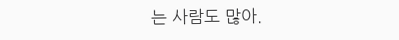는 사람도 많아.